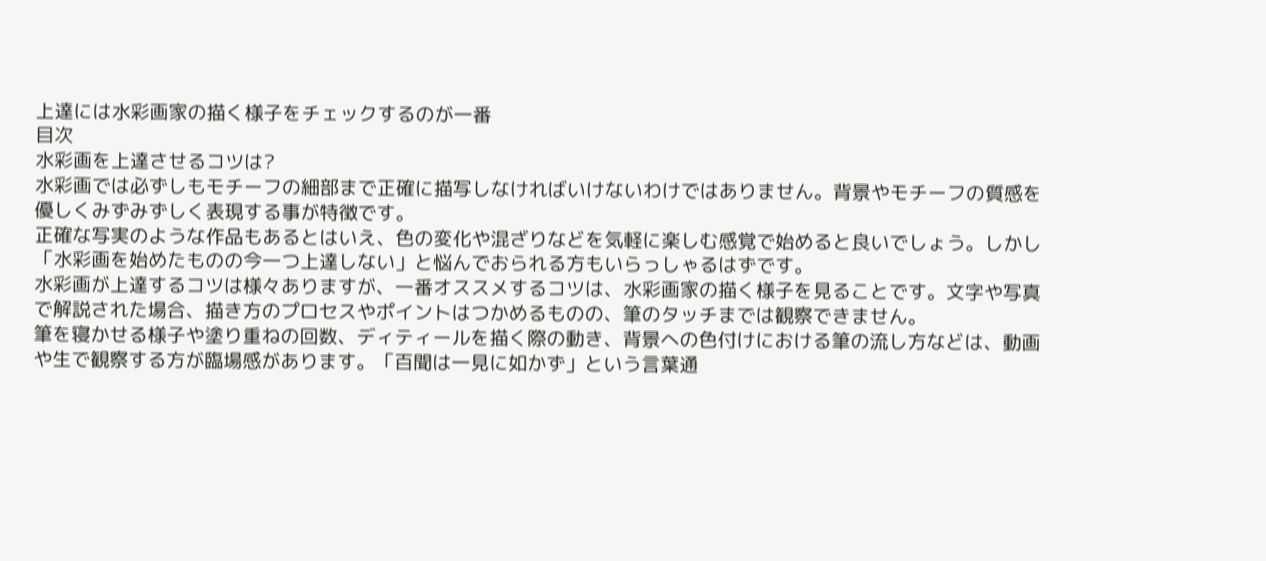上達には水彩画家の描く様子をチェックするのが一番
目次
水彩画を上達させるコツは?
水彩画では必ずしもモチーフの細部まで正確に描写しなければいけないわけではありません。背景やモチーフの質感を優しくみずみずしく表現する事が特徴です。
正確な写実のような作品もあるとはいえ、色の変化や混ざりなどを気軽に楽しむ感覚で始めると良いでしょう。しかし「水彩画を始めたものの今一つ上達しない」と悩んでおられる方もいらっしゃるはずです。
水彩画が上達するコツは様々ありますが、一番オススメするコツは、水彩画家の描く様子を見ることです。文字や写真で解説された場合、描き方のプロセスやポイントはつかめるものの、筆のタッチまでは観察できません。
筆を寝かせる様子や塗り重ねの回数、ディティールを描く際の動き、背景への色付けにおける筆の流し方などは、動画や生で観察する方が臨場感があります。「百聞は一見に如かず」という言葉通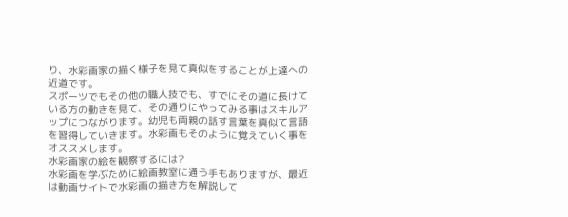り、水彩画家の描く様子を見て真似をすることが上達への近道です。
スポーツでもその他の職人技でも、すでにその道に長けている方の動きを見て、その通りにやってみる事はスキルアップにつながります。幼児も両親の話す言葉を真似て言語を習得していきます。水彩画もそのように覚えていく事をオススメします。
水彩画家の絵を観察するには?
水彩画を学ぶために絵画教室に通う手もありますが、最近は動画サイトで水彩画の描き方を解説して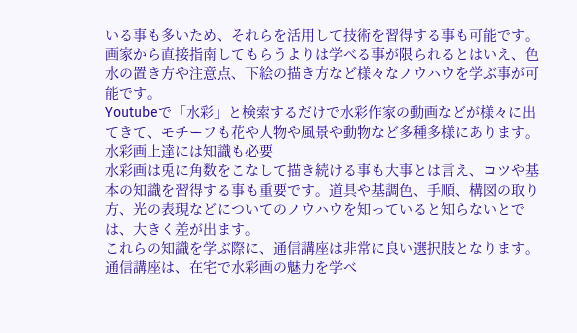いる事も多いため、それらを活用して技術を習得する事も可能です。
画家から直接指南してもらうよりは学べる事が限られるとはいえ、色水の置き方や注意点、下絵の描き方など様々なノウハウを学ぶ事が可能です。
Youtubeで「水彩」と検索するだけで水彩作家の動画などが様々に出てきて、モチーフも花や人物や風景や動物など多種多様にあります。
水彩画上達には知識も必要
水彩画は兎に角数をこなして描き続ける事も大事とは言え、コツや基本の知識を習得する事も重要です。道具や基調色、手順、構図の取り方、光の表現などについてのノウハウを知っていると知らないとでは、大きく差が出ます。
これらの知識を学ぶ際に、通信講座は非常に良い選択肢となります。通信講座は、在宅で水彩画の魅力を学べ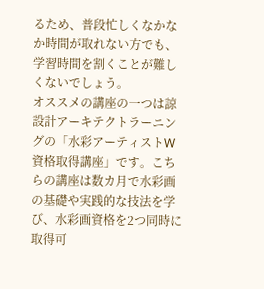るため、普段忙しくなかなか時間が取れない方でも、学習時間を割くことが難しくないでしょう。
オススメの講座の一つは諒設計アーキテクトラーニングの「水彩アーティストW資格取得講座」です。こちらの講座は数カ月で水彩画の基礎や実践的な技法を学び、水彩画資格を2つ同時に取得可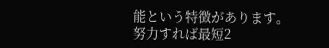能という特徴があります。
努力すれば最短2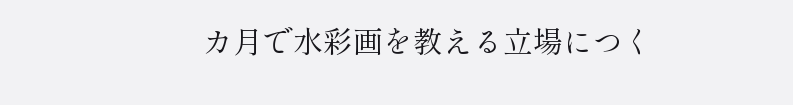カ月で水彩画を教える立場につく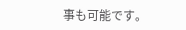事も可能です。